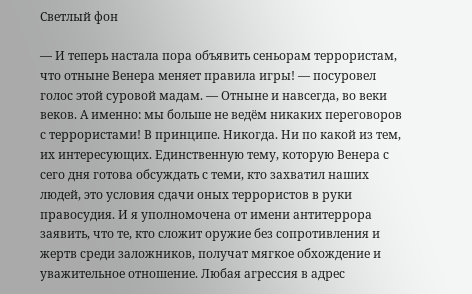Светлый фон

— И теперь настала пора объявить сеньорам террористам, что отныне Венера меняет правила игры! — посуровел голос этой суровой мадам. — Отныне и навсегда, во веки веков. А именно: мы больше не ведём никаких переговоров с террористами! В принципе. Никогда. Ни по какой из тем, их интересующих. Единственную тему, которую Венера с сего дня готова обсуждать с теми, кто захватил наших людей, это условия сдачи оных террористов в руки правосудия. И я уполномочена от имени антитеррора заявить, что те, кто сложит оружие без сопротивления и жертв среди заложников, получат мягкое обхождение и уважительное отношение. Любая агрессия в адрес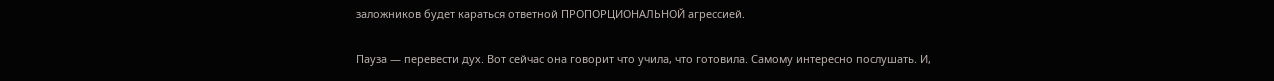заложников будет караться ответной ПРОПОРЦИОНАЛЬНОЙ агрессией.

Пауза — перевести дух. Вот сейчас она говорит что учила, что готовила. Самому интересно послушать. И,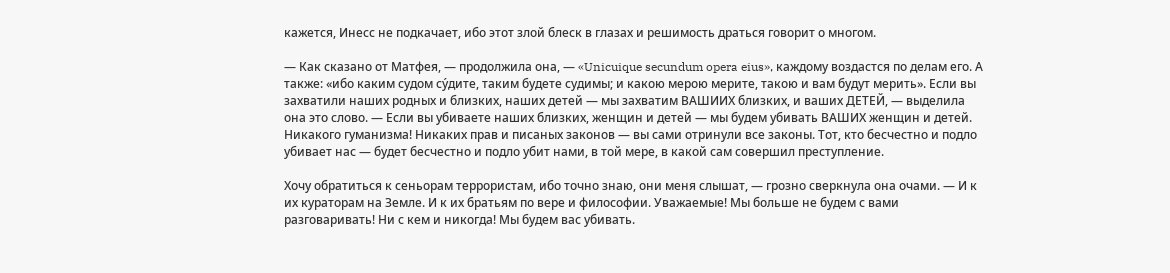кажется, Инесс не подкачает, ибо этот злой блеск в глазах и решимость драться говорит о многом.

— Как сказано от Матфея, — продолжила она, — «Unicuique secundum opera eius», каждому воздастся по делам его. А также: «ибо каким судом су́дите, таким будете судимы; и какою мерою мерите, такою и вам будут мерить». Если вы захватили наших родных и близких, наших детей — мы захватим ВАШИИХ близких, и ваших ДЕТЕЙ, — выделила она это слово. — Если вы убиваете наших близких, женщин и детей — мы будем убивать ВАШИХ женщин и детей. Никакого гуманизма! Никаких прав и писаных законов — вы сами отринули все законы. Тот, кто бесчестно и подло убивает нас — будет бесчестно и подло убит нами, в той мере, в какой сам совершил преступление.

Хочу обратиться к сеньорам террористам, ибо точно знаю, они меня слышат, — грозно сверкнула она очами. — И к их кураторам на Земле. И к их братьям по вере и философии. Уважаемые! Мы больше не будем с вами разговаривать! Ни с кем и никогда! Мы будем вас убивать.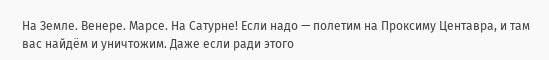На Земле. Венере. Марсе. На Сатурне! Если надо — полетим на Проксиму Центавра, и там вас найдём и уничтожим. Даже если ради этого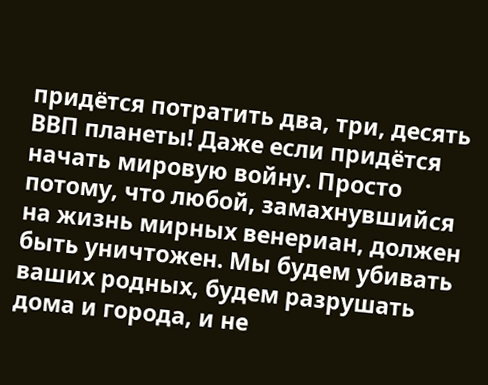придётся потратить два, три, десять ВВП планеты! Даже если придётся начать мировую войну. Просто потому, что любой, замахнувшийся на жизнь мирных венериан, должен быть уничтожен. Мы будем убивать ваших родных, будем разрушать дома и города, и не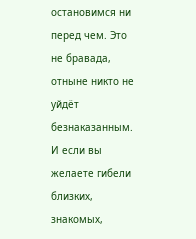остановимся ни перед чем. Это не бравада, отныне никто не уйдёт безнаказанным. И если вы желаете гибели близких, знакомых,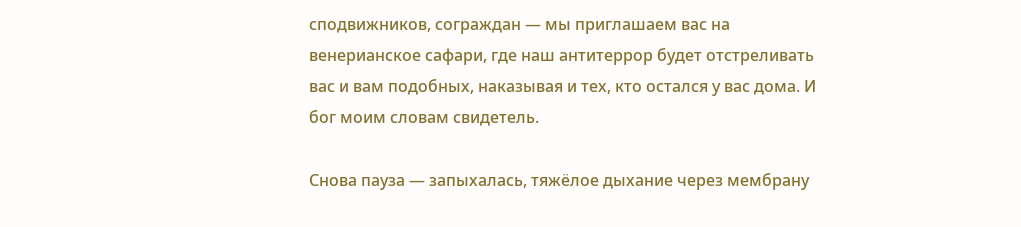сподвижников, сограждан — мы приглашаем вас на венерианское сафари, где наш антитеррор будет отстреливать вас и вам подобных, наказывая и тех, кто остался у вас дома. И бог моим словам свидетель.

Снова пауза — запыхалась, тяжёлое дыхание через мембрану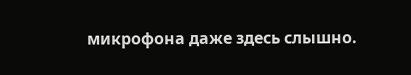микрофона даже здесь слышно.